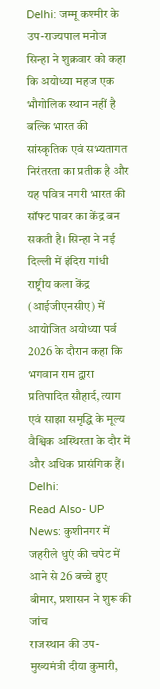Delhi: जम्मू कश्मीर के उप-राज्यपाल मनोज सिन्हा ने शुक्रवार को कहा कि अयोध्या महज एक भौगोलिक स्थान नहीं है बल्कि भारत की सांस्कृतिक एवं सभ्यतागत निरंतरता का प्रतीक है और यह पवित्र नगरी भारत की सॉफ्ट पावर का केंद्र बन सकती है। सिन्हा ने नई दिल्ली में इंदिरा गांधी राष्ट्रीय कला केंद्र (आईजीएनसीए) में आयोजित अयोध्या पर्व 2026 के दौरान कहा कि भगवान राम द्वारा प्रतिपादित सौहार्द, त्याग एवं साझा समृद्धि के मूल्य वैश्विक अस्थिरता के दौर में और अधिक प्रासंगिक हैं। Delhi:
Read Also- UP News: कुशीनगर में जहरीले धुएं की चपेट में आने से 26 बच्चे हुए बीमार, प्रशासन ने शुरू की जांच
राजस्थान की उप-मुख्यमंत्री दीया कुमारी,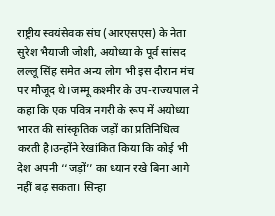राष्ट्रीय स्वयंसेवक संघ (आरएसएस) के नेता सुरेश भैयाजी जोशी, अयोध्या के पूर्व सांसद लल्लू सिंह समेत अन्य लोग भी इस दौरान मंच पर मौजूद थे।जम्मू कश्मीर के उप-राज्यपाल ने कहा कि एक पवित्र नगरी के रूप में अयोध्या भारत की सांस्कृतिक जड़ों का प्रतिनिधित्व करती है।उन्होंने रेखांकित किया कि कोई भी देश अपनी ‘‘जड़ों’’ का ध्यान रखे बिना आगे नहीं बढ़ सकता। सिन्हा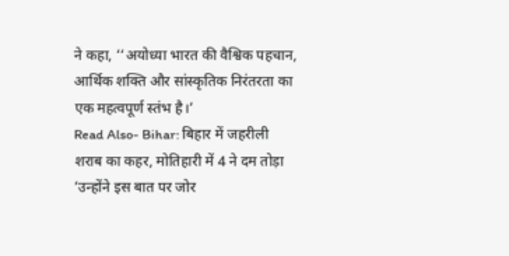ने कहा, ‘‘अयोध्या भारत की वैश्विक पहचान, आर्थिक शक्ति और सांस्कृतिक निरंतरता का एक महत्वपूर्ण स्तंभ है।’
Read Also- Bihar: बिहार में जहरीली शराब का कहर, मोतिहारी में 4 ने दम तोड़ा
’उन्होंने इस बात पर जोर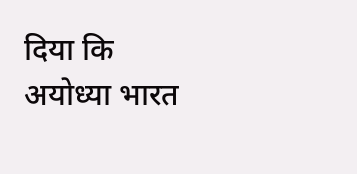दिया कि अयोध्या भारत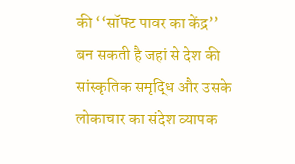की ‘‘सॉफ्ट पावर का केंद्र’’ बन सकती है जहां से देश की सांस्कृतिक समृद्धि और उसके लोकाचार का संदेश व्यापक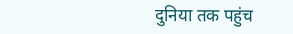दुनिया तक पहुंच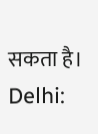सकता है। Delhi: